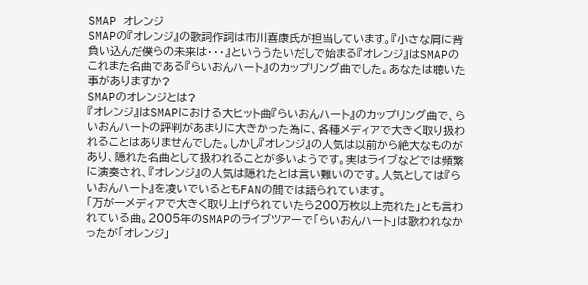SMAP オレンジ
SMAPの『オレンジ』の歌詞作詞は市川喜康氏が担当しています。『小さな肩に背負い込んだ僕らの未来は・・・』といううたいだしで始まる『オレンジ』はSMAPのこれまた名曲である『らいおんハート』のカップリング曲でした。あなたは聴いた事がありますか?
SMAPのオレンジとは?
『オレンジ』はSMAPにおける大ヒット曲『らいおんハート』のカップリング曲で、らいおんハートの評判があまりに大きかった為に、各種メディアで大きく取り扱われることはありませんでした。しかし『オレンジ』の人気は以前から絶大なものがあり、隠れた名曲として扱われることが多いようです。実はライブなどでは頻繁に演奏され、『オレンジ』の人気は隠れたとは言い難いのです。人気としては『らいおんハート』を凌いでいるともFANの間では語られています。
「万が一メディアで大きく取り上げられていたら200万枚以上売れた」とも言われている曲。2005年のSMAPのライブツアーで「らいおんハート」は歌われなかったが「オレンジ」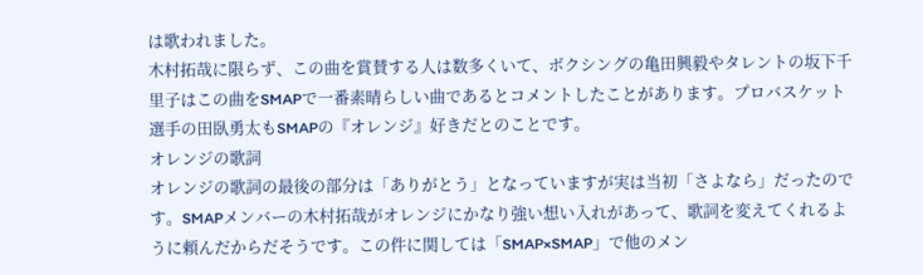は歌われました。
木村拓哉に限らず、この曲を賞賛する人は数多くいて、ボクシングの亀田興毅やタレントの坂下千里子はこの曲をSMAPで一番素晴らしい曲であるとコメントしたことがあります。プロバスケット選手の田臥勇太もSMAPの『オレンジ』好きだとのことです。
オレンジの歌詞
オレンジの歌詞の最後の部分は「ありがとう」となっていますが実は当初「さよなら」だったのです。SMAPメンバーの木村拓哉がオレンジにかなり強い想い入れがあって、歌詞を変えてくれるように頼んだからだそうです。この件に関しては「SMAP×SMAP」で他のメン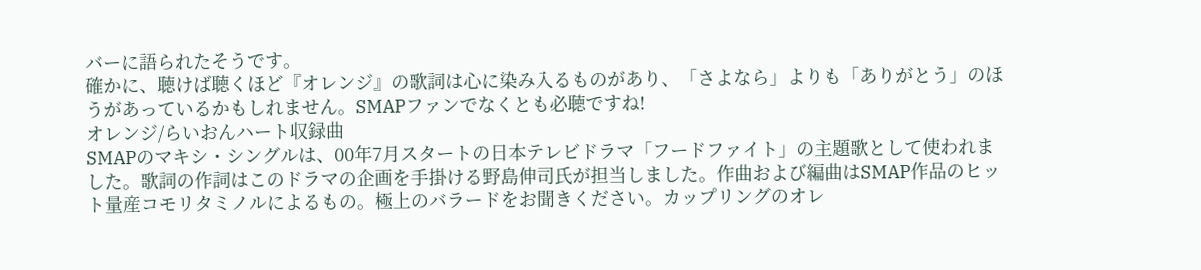バーに語られたそうです。
確かに、聴けば聴くほど『オレンジ』の歌詞は心に染み入るものがあり、「さよなら」よりも「ありがとう」のほうがあっているかもしれません。SMAPファンでなくとも必聴ですね!
オレンジ/らいおんハート収録曲
SMAPのマキシ・シングルは、00年7月スタートの日本テレビドラマ「フードファイト」の主題歌として使われました。歌詞の作詞はこのドラマの企画を手掛ける野島伸司氏が担当しました。作曲および編曲はSMAP作品のヒット量産コモリタミノルによるもの。極上のバラードをお聞きください。カップリングのオレ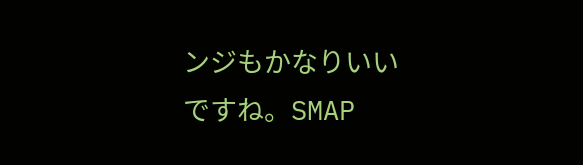ンジもかなりいいですね。SMAP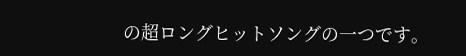の超ロングヒットソングの一つです。